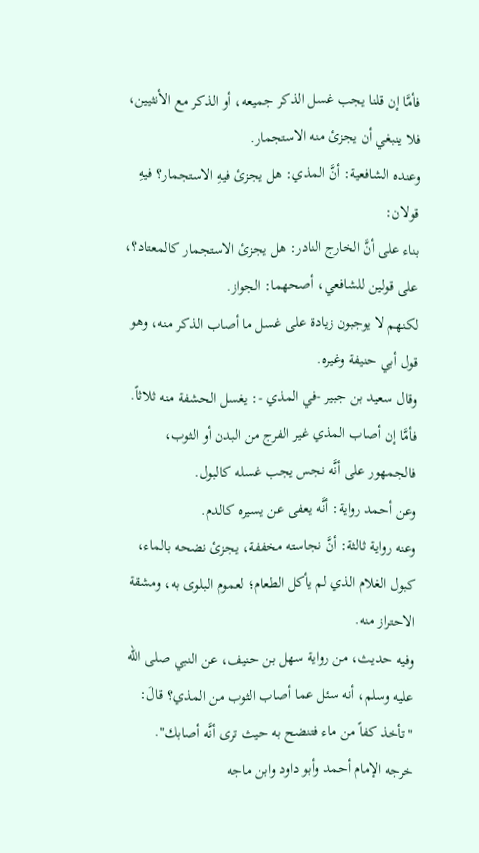فأمَّا إن قلنا يجب غسل الذكر جميعه، أو الذكر مع الأنثيين، فلا ينبغي أن يجزئ منه الاستجمار.
وعنده الشافعية: أنَّ المذي: هل يجزئ فيهِ الاستجمار؟ فيهِ قولان:
بناء على أنَّ الخارج النادر: هل يجزئ الاستجمار كالمعتاد؟، على قولين للشافعي، أصحهما: الجواز.
لكنهم لا يوجبون زيادة على غسل ما أصاب الذكر منه، وهو قول أبي حنيفة وغيره.
وقال سعيد بن جبير -في المذي -: يغسل الحشفة منه ثلاثاً.
فأمَّا إن أصاب المذي غير الفرج من البدن أو الثوب، فالجمهور على أنَّه نجس يجب غسله كالبول.
وعن أحمد رواية: أنَّه يعفى عن يسيره كالدم.
وعنه رواية ثالثة: أنَّ نجاسته مخففة، يجزئ نضحه بالماء، كبول الغلام الذي لم يأكل الطعام؛ لعموم البلوى به، ومشقة الاحتراز منه.
وفيه حديث، من رواية سهل بن حنيف، عن النبي صلى الله عليه وسلم، أنه سئل عما أصاب الثوب من المذي؟ قالَ: "تأخذ كفاً من ماء فتنضح به حيث ترى أنَّه أصابك".
خرجه الإمام أحمد وأبو داود وابن ماجه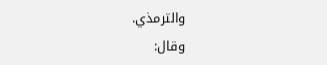والترمذي.
وقال: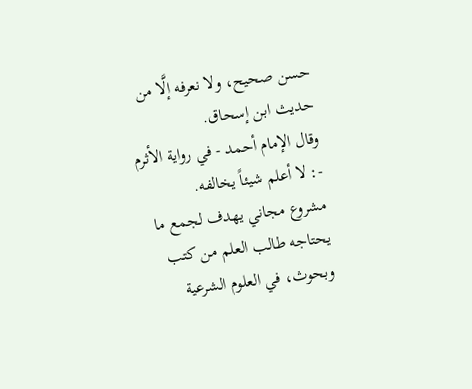حسن صحيح، ولا نعرفه إلَّا من حديث ابن إسحاق.
وقال الإمام أحمد - في رواية الأثرم -: لا أعلم شيئاً يخالفه.
مشروع مجاني يهدف لجمع ما يحتاجه طالب العلم من كتب وبحوث، في العلوم الشرعية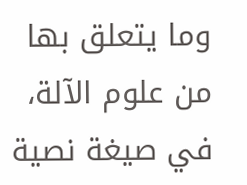وما يتعلق بها من علوم الآلة، في صيغة نصية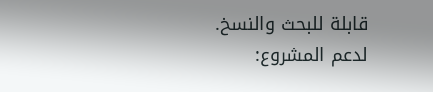قابلة للبحث والنسخ.
لدعم المشروع: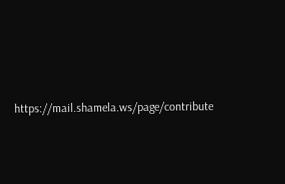https://mail.shamela.ws/page/contribute